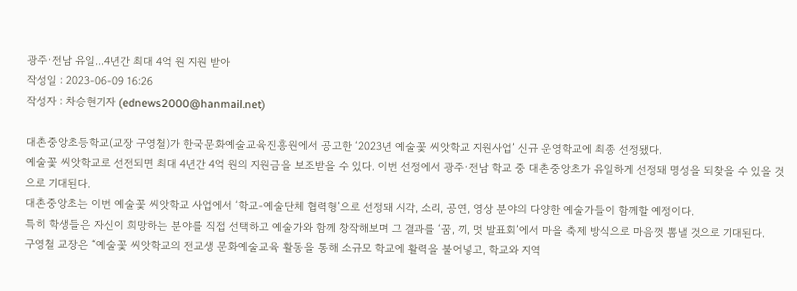광주·전남 유일...4년간 최대 4억 원 지원 받아
작성일 : 2023-06-09 16:26
작성자 : 차승현기자 (ednews2000@hanmail.net)

대촌중앙초등학교(교장 구영철)가 한국문화예술교육진흥원에서 공고한 ‘2023년 예술꽃 씨앗학교 지원사업’ 신규 운영학교에 최종 선정됐다.
예술꽃 씨앗학교로 선전되면 최대 4년간 4억 원의 지원금을 보조받을 수 있다. 이번 선정에서 광주·전남 학교 중 대촌중앙초가 유일하게 선정돼 명성을 되찾을 수 있을 것으로 기대된다.
대촌중앙초는 이번 예술꽃 씨앗학교 사업에서 ‘학교-예술단체 협력형’으로 선정돼 시각, 소리, 공연, 영상 분야의 다양한 예술가들이 함께할 예정이다.
특히 학생들은 자신이 희망하는 분야를 직접 선택하고 예술가와 함께 창작해보며 그 결과를 ‘꿈, 끼, 멋 발표회’에서 마을 축제 방식으로 마음껏 뽐낼 것으로 기대된다.
구영철 교장은 “예술꽃 씨앗학교의 전교생 문화예술교육 활동을 통해 소규모 학교에 활력을 불어넣고, 학교와 지역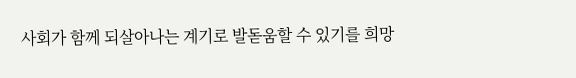사회가 함께 되살아나는 계기로 발돋움할 수 있기를 희망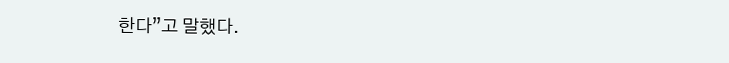한다”고 말했다.